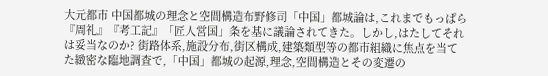大元都市 中国都城の理念と空間構造布野修司「中国」都城論は,これまでもっぱら『周礼』『考工記』「匠人営国」条を基に議論されてきた。しかし,はたしてそれは妥当なのか? 街路体系,施設分布,街区構成,建築類型等の都市組織に焦点を当てた緻密な臨地調査で,「中国」都城の起源,理念,空間構造とその変遷の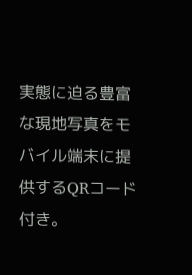実態に迫る豊富な現地写真をモバイル端末に提供するQRコード付き。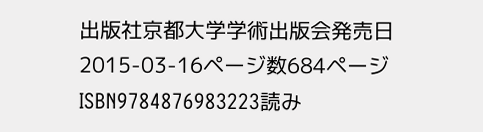出版社京都大学学術出版会発売日2015-03-16ページ数684ページISBN9784876983223読み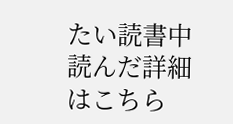たい読書中読んだ詳細はこちら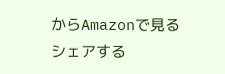からAmazonで見るシェアする